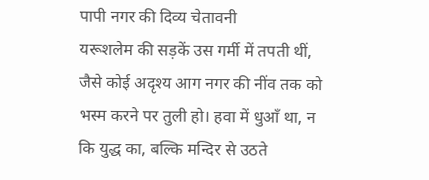पापी नगर की दिव्य चेतावनी
यरूशलेम की सड़कें उस गर्मी में तपती थीं, जैसे कोई अदृश्य आग नगर की नींव तक को भस्म करने पर तुली हो। हवा में धुआँ था, न कि युद्ध का, बल्कि मन्दिर से उठते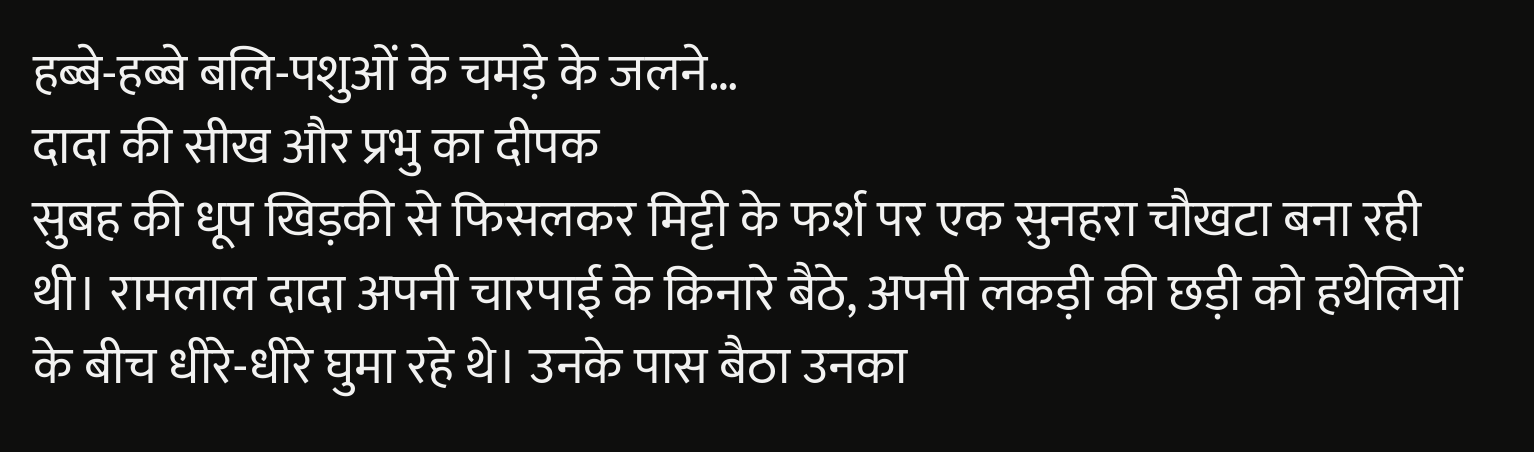हब्बे-हब्बे बलि-पशुओं के चमड़े के जलने…
दादा की सीख और प्रभु का दीपक
सुबह की धूप खिड़की से फिसलकर मिट्टी के फर्श पर एक सुनहरा चौखटा बना रही थी। रामलाल दादा अपनी चारपाई के किनारे बैठे, अपनी लकड़ी की छड़ी को हथेलियों के बीच धीरे-धीरे घुमा रहे थे। उनके पास बैठा उनका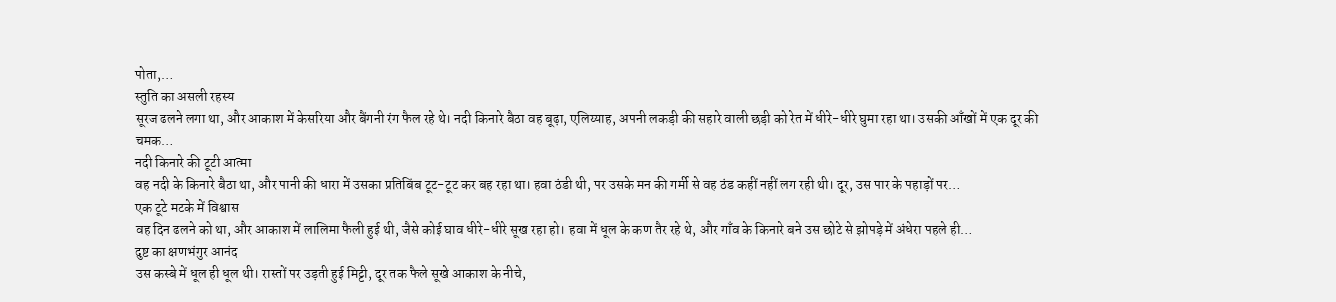पोता,…
स्तुति का असली रहस्य
सूरज ढलने लगा था, और आकाश में केसरिया और बैंगनी रंग फैल रहे थे। नदी किनारे बैठा वह बूढ़ा, एलिय्याह, अपनी लकड़ी की सहारे वाली छड़ी को रेत में धीरे-धीरे घुमा रहा था। उसकी आँखों में एक दूर की चमक…
नदी किनारे की टूटी आत्मा
वह नदी के किनारे बैठा था, और पानी की धारा में उसका प्रतिबिंब टूट-टूट कर बह रहा था। हवा ठंडी थी, पर उसके मन की गर्मी से वह ठंड कहीं नहीं लग रही थी। दूर, उस पार के पहाड़ों पर…
एक टूटे मटके में विश्वास
वह दिन ढलने को था, और आकाश में लालिमा फैली हुई थी, जैसे कोई घाव धीरे-धीरे सूख रहा हो। हवा में धूल के कण तैर रहे थे, और गाँव के किनारे बने उस छोटे से झोपड़े में अंधेरा पहले ही…
दुष्ट का क्षणभंगुर आनंद
उस कस्बे में धूल ही धूल थी। रास्तों पर उड़ती हुई मिट्टी, दूर तक फैले सूखे आकाश के नीचे,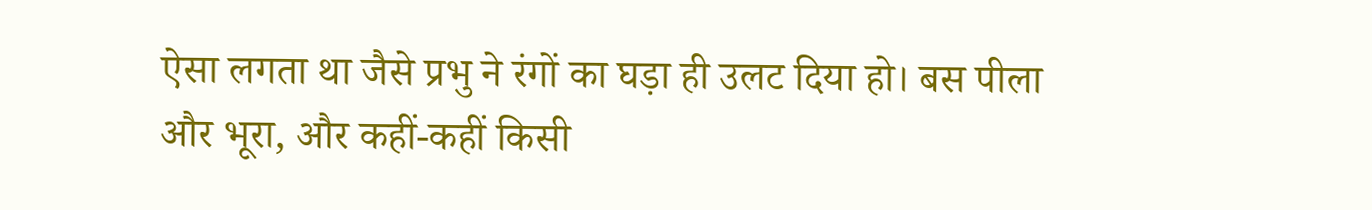ऐसा लगता था जैसे प्रभु ने रंगों का घड़ा ही उलट दिया हो। बस पीला और भूरा, और कहीं-कहीं किसी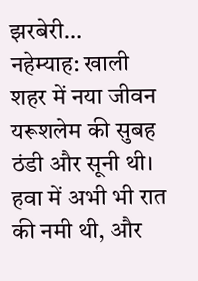झरबेरी…
नहेम्याह: खाली शहर में नया जीवन
यरूशलेम की सुबह ठंडी और सूनी थी। हवा में अभी भी रात की नमी थी, और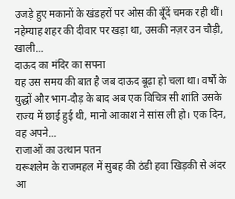उजड़े हुए मकानों के खंडहरों पर ओस की बूँदें चमक रही थीं। नहेम्याह शहर की दीवार पर खड़ा था, उसकी नज़र उन चौड़ी, खाली…
दाऊद का मंदिर का सपना
यह उस समय की बात है जब दाऊद बूढ़ा हो चला था। वर्षों के युद्धों और भाग-दौड़ के बाद अब एक विचित्र सी शांति उसके राज्य में छाई हुई थी, मानो आकाश ने सांस ली हो। एक दिन, वह अपने…
राजाओं का उत्थान पतन
यरूशलेम के राजमहल में सुबह की ठंडी हवा खिड़की से अंदर आ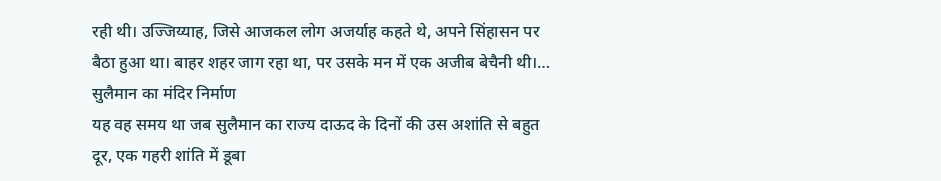रही थी। उज्जिय्याह, जिसे आजकल लोग अजर्याह कहते थे, अपने सिंहासन पर बैठा हुआ था। बाहर शहर जाग रहा था, पर उसके मन में एक अजीब बेचैनी थी।…
सुलैमान का मंदिर निर्माण
यह वह समय था जब सुलैमान का राज्य दाऊद के दिनों की उस अशांति से बहुत दूर, एक गहरी शांति में डूबा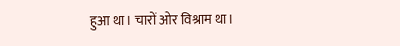हुआ था। चारों ओर विश्राम था।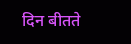दिन बीतते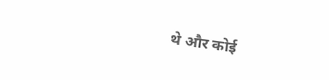थे और कोई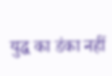युद्ध का डंका नहीं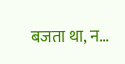बजता था, न…